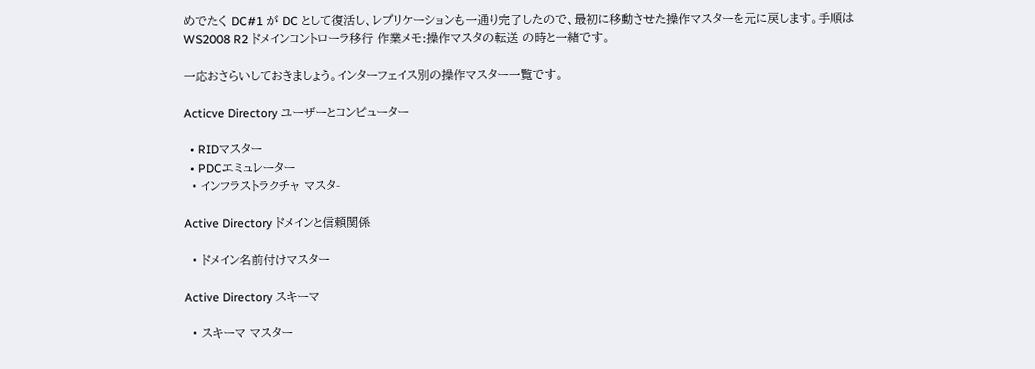めでたく DC#1 が DC として復活し、レプリケーションも一通り完了したので、最初に移動させた操作マスターを元に戻します。手順は WS2008 R2 ドメインコントローラ移行 作業メモ:操作マスタの転送 の時と一緒です。

一応おさらいしておきましょう。インターフェイス別の操作マスター一覧です。

Acticve Directory ユーザーとコンピューター

  • RIDマスター
  • PDCエミュレーター
  • インフラストラクチャ マスタ-

Active Directory ドメインと信頼関係

  • ドメイン名前付けマスター

Active Directory スキーマ

  • スキーマ マスター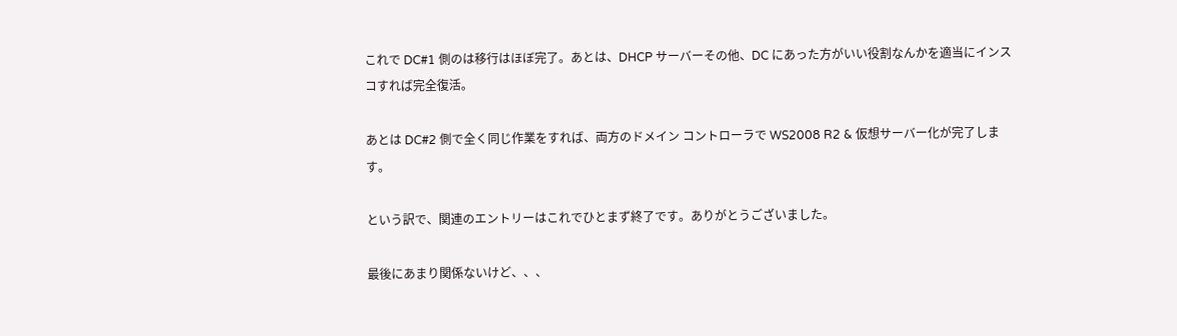これで DC#1 側のは移行はほぼ完了。あとは、DHCP サーバーその他、DC にあった方がいい役割なんかを適当にインスコすれば完全復活。

あとは DC#2 側で全く同じ作業をすれば、両方のドメイン コントローラで WS2008 R2 & 仮想サーバー化が完了します。

という訳で、関連のエントリーはこれでひとまず終了です。ありがとうございました。

最後にあまり関係ないけど、、、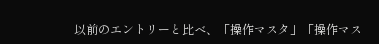以前のエントリーと比べ、「操作マスタ」「操作マス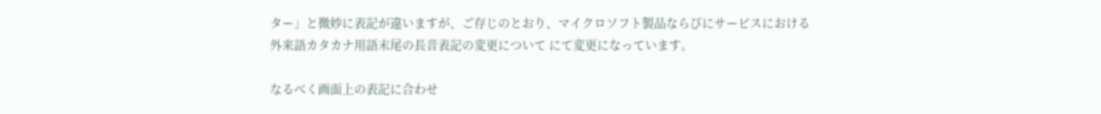ター」と微妙に表記が違いますが、ご存じのとおり、マイクロソフト製品ならびにサービスにおける外来語カタカナ用語末尾の長音表記の変更について にて変更になっています。

なるべく画面上の表記に合わせ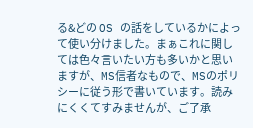る&どの OS の話をしているかによって使い分けました。まぁこれに関しては色々言いたい方も多いかと思いますが、MS信者なもので、MSのポリシーに従う形で書いています。読みにくくてすみませんが、ご了承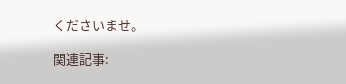くださいませ。

関連記事: